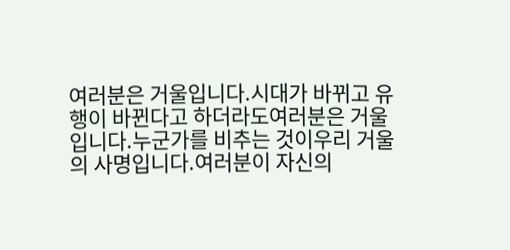여러분은 거울입니다.시대가 바뀌고 유행이 바뀐다고 하더라도여러분은 거울입니다.누군가를 비추는 것이우리 거울의 사명입니다.여러분이 자신의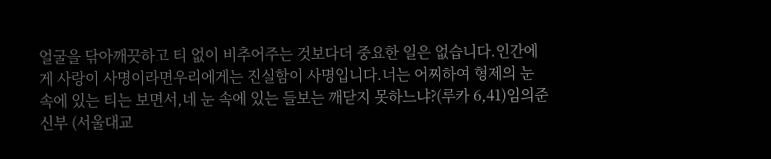얼굴을 닦아깨끗하고 티 없이 비추어주는 것보다더 중요한 일은 없습니다.인간에게 사랑이 사명이라면우리에게는 진실함이 사명입니다.너는 어찌하여 형제의 눈 속에 있는 티는 보면서,네 눈 속에 있는 들보는 깨닫지 못하느냐?(루카 6,41)임의준 신부 (서울대교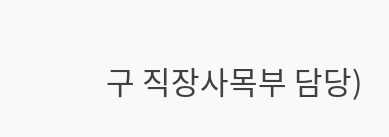구 직장사목부 담당)